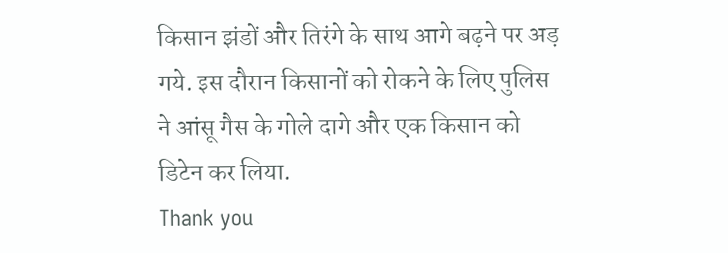किसान झंडों और तिरंगे के साथ आगे बढ़ने पर अड़ गये. इस दौरान किसानों को रोकने के लिए पुलिस ने आंसू गैस के गोले दागे और एक किसान को डिटेन कर लिया.
Thank you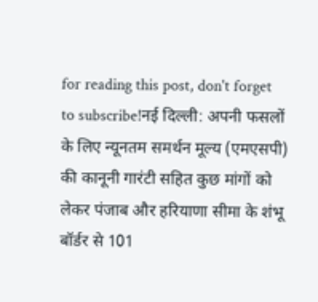for reading this post, don't forget to subscribe!नई दिल्ली: अपनी फसलों के लिए न्यूनतम समर्थन मूल्य (एमएसपी) की कानूनी गारंटी सहित कुछ मांगों को लेकर पंजाब और हरियाणा सीमा के शंभू बॉर्डर से 101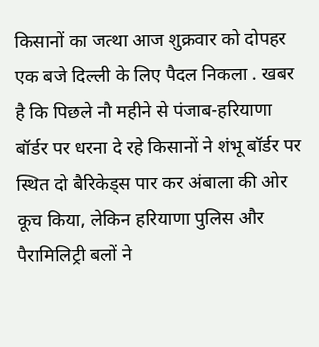किसानों का जत्था आज शुक्रवार को दोपहर एक बजे दिल्ली के लिए पैदल निकला . खबर है कि पिछले नौ महीने से पंजाब-हरियाणा बॉर्डर पर धरना दे रहे किसानों ने शंभू बॉर्डर पर स्थित दो बैरिकेड्स पार कर अंबाला की ओर कूच किया, लेकिन हरियाणा पुलिस और पैरामिलिट्री बलों ने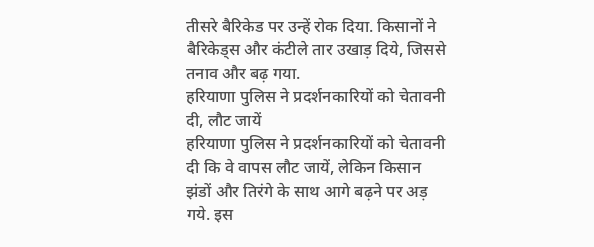तीसरे बैरिकेड पर उन्हें रोक दिया. किसानों ने बैरिकेड्स और कंटीले तार उखाड़ दिये, जिससे तनाव और बढ़ गया.
हरियाणा पुलिस ने प्रदर्शनकारियों को चेतावनी दी, लौट जायें
हरियाणा पुलिस ने प्रदर्शनकारियों को चेतावनी दी कि वे वापस लौट जायें, लेकिन किसान झंडों और तिरंगे के साथ आगे बढ़ने पर अड़ गये. इस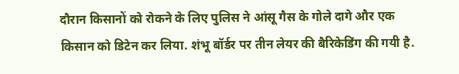दौरान किसानों को रोकने के लिए पुलिस ने आंसू गैस के गोले दागे और एक किसान को डिटेन कर लिया. शंभू बॉर्डर पर तीन लेयर की बैरिकेडिंग की गयी है.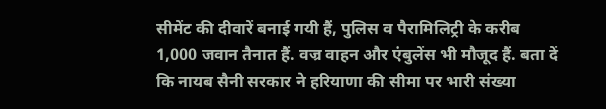सीमेंट की दीवारें बनाई गयी हैं, पुलिस व पैरामिलिट्री के करीब 1,000 जवान तैनात हैं. वज्र वाहन और एंबुलेंस भी मौजूद हैं. बता दें कि नायब सैनी सरकार ने हरियाणा की सीमा पर भारी संख्या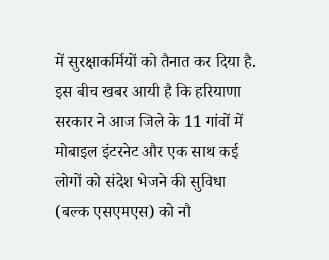में सुरक्षाकर्मियों को तैनात कर दिया है. इस बीच खबर आयी है कि हरियाणा सरकार ने आज जिले के 11 गांवों में मोबाइल इंटरनेट और एक साथ कई लोगों को संदेश भेजने की सुविधा (बल्क एसएमएस) को नौ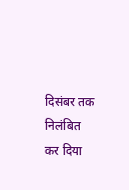दिसंबर तक निलंबित कर दिया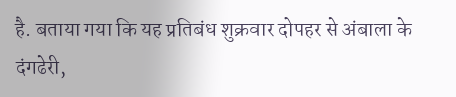है. बताया गया कि यह प्रतिबंध शुक्रवार दोपहर से अंबाला के दंगढेरी,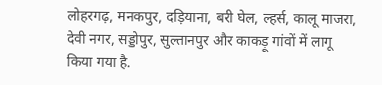लोहरगढ़, मनकपुर, दड़ियाना, बरी घेल, ल्हर्स, कालू माजरा, देवी नगर, सड्डोपुर, सुल्तानपुर और काकड़ू गांवों में लागू किया गया है.